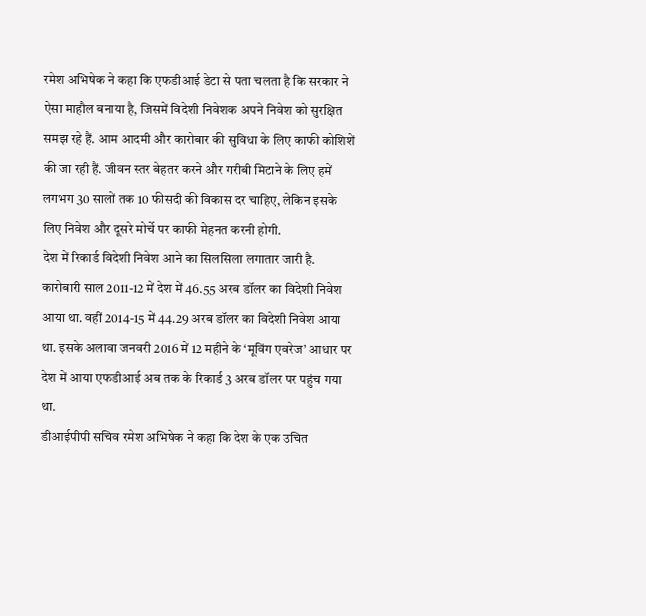रमेश अभिषेक ने कहा कि एफडीआई डेटा से पता चलता है कि सरकार ने ऐसा माहौल बनाया है, जिसमें विदेशी निवेशक अपने निवेश को सुरक्षित समझ रहे हैं. आम आदमी और कारोबार की सुविधा के लिए काफी कोशिशें की जा रही हैं. जीवन स्तर बेहतर करने और गरीबी मिटाने के लिए हमें लगभग 30 सालों तक 10 फीसदी की विकास दर चाहिए, लेकिन इसके लिए निवेश और दूसरे मोर्चे पर काफी मेहनत करनी होगी.
देश में रिकार्ड विदेशी निवेश आने का सिलसिला लगातार जारी है. कारोबारी साल 2011-12 में देश में 46.55 अरब डॉलर का विदेशी निवेश आया था. वहीं 2014-15 में 44.29 अरब डॉलर का विदेशी निवेश आया था. इसके अलावा जनवरी 2016 में 12 महीने के ‘मूविंग एवरेज’ आधार पर देश में आया एफडीआई अब तक के रिकार्ड 3 अरब डॉलर पर पहुंच गया था.
डीआईपीपी सचिव रमेश अभिषेक ने कहा कि देश के एक उचित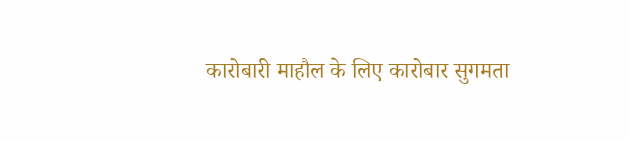कारोबारी माहौल के लिए कारोबार सुगमता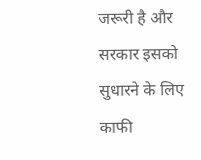जरूरी है और सरकार इसको सुधारने के लिए काफी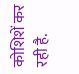कोशिशें कर रही है.